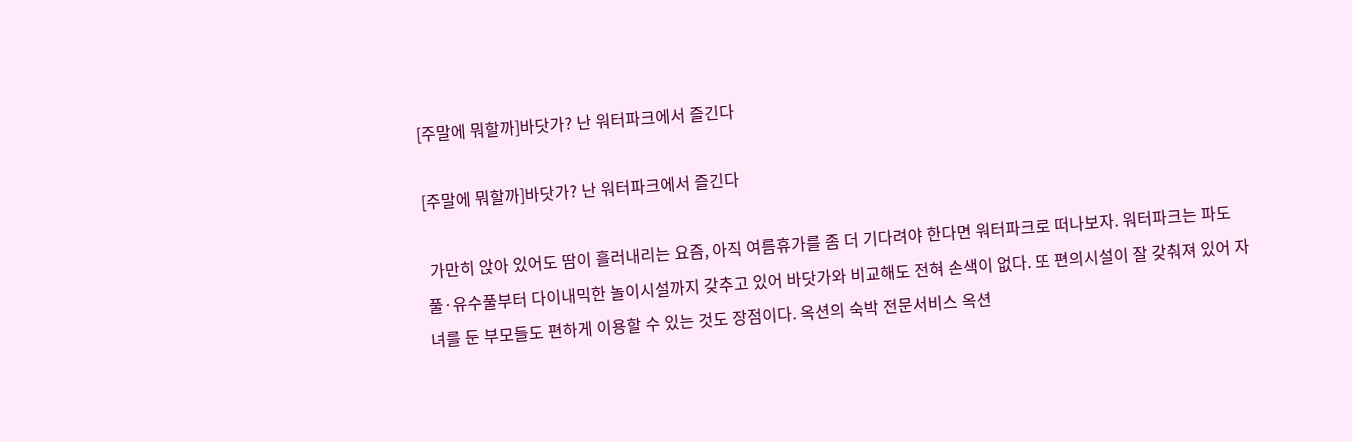[주말에 뭐할까]바닷가? 난 워터파크에서 즐긴다

[주말에 뭐할까]바닷가? 난 워터파크에서 즐긴다

 가만히 앉아 있어도 땀이 흘러내리는 요즘, 아직 여름휴가를 좀 더 기다려야 한다면 워터파크로 떠나보자. 워터파크는 파도풀·유수풀부터 다이내믹한 놀이시설까지 갖추고 있어 바닷가와 비교해도 전혀 손색이 없다. 또 편의시설이 잘 갖춰져 있어 자녀를 둔 부모들도 편하게 이용할 수 있는 것도 장점이다. 옥션의 숙박 전문서비스 옥션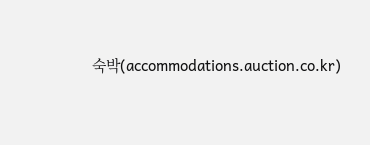숙박(accommodations.auction.co.kr)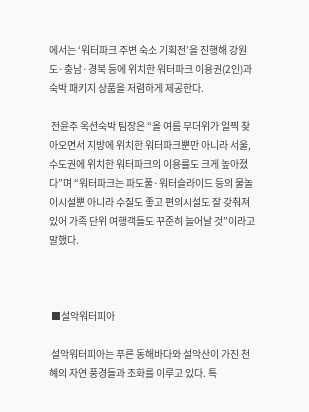에서는 ‘워터파크 주변 숙소 기획전’을 진행해 강원도·충남·경북 등에 위치한 워터파크 이용권(2인)과 숙박 패키지 상품을 저렴하게 제공한다.

 전윤주 옥션숙박 팀장은 “올 여름 무더위가 일찍 찾아오면서 지방에 위치한 워터파크뿐만 아니라 서울, 수도권에 위치한 워터파크의 이용률도 크게 높아졌다”며 “워터파크는 파도풀·워터슬라이드 등의 물놀이시설뿐 아니라 수질도 좋고 편의시설도 잘 갖춰져 있어 가족 단위 여행객들도 꾸준히 늘어날 것”이라고 말했다.



 ■설악워터피아

 설악워터피아는 푸른 동해바다와 설악산이 가진 천혜의 자연 풍경들과 조화를 이루고 있다. 특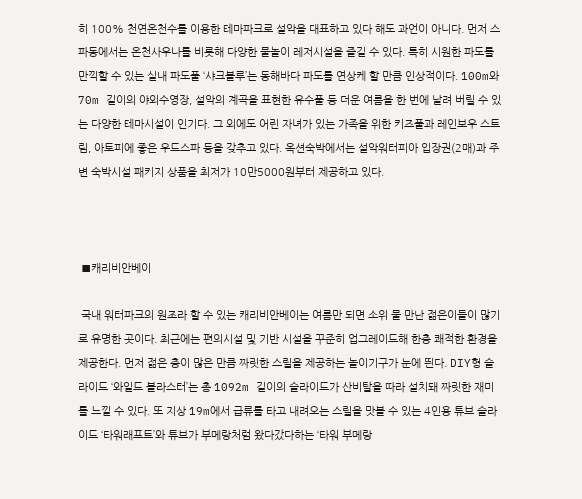히 100% 천연온천수를 이용한 테마파크로 설악을 대표하고 있다 해도 과언이 아니다. 먼저 스파동에서는 온천사우나를 비롯해 다양한 물놀이 레저시설을 즐길 수 있다. 특히 시원한 파도를 만끽할 수 있는 실내 파도풀 ‘샤크블루’는 동해바다 파도를 연상케 할 만큼 인상적이다. 100m와 70m 길이의 야외수영장, 설악의 계곡을 표현한 유수풀 등 더운 여름을 한 번에 날려 버릴 수 있는 다양한 테마시설이 인기다. 그 외에도 어린 자녀가 있는 가족을 위한 키즈풀과 레인보우 스트림, 아토피에 좋은 우드스파 등을 갖추고 있다. 옥션숙박에서는 설악워터피아 입장권(2매)과 주변 숙박시설 패키지 상품을 최저가 10만5000원부터 제공하고 있다.



 ■캐리비안베이

 국내 워터파크의 원조라 할 수 있는 캐리비안베이는 여름만 되면 소위 물 만난 젊은이들이 많기로 유명한 곳이다. 최근에는 편의시설 및 기반 시설을 꾸준히 업그레이드해 한층 쾌적한 환경을 제공한다. 먼저 젊은 층이 많은 만큼 짜릿한 스릴을 제공하는 놀이기구가 눈에 띈다. DIY형 슬라이드 ‘와일드 블라스터’는 총 1092m 길이의 슬라이드가 산비탈을 따라 설치돼 짜릿한 재미를 느낄 수 있다. 또 지상 19m에서 급류를 타고 내려오는 스릴을 맛볼 수 있는 4인용 튜브 슬라이드 ‘타워래프트’와 튜브가 부메랑처럼 왔다갔다하는 ‘타워 부메랑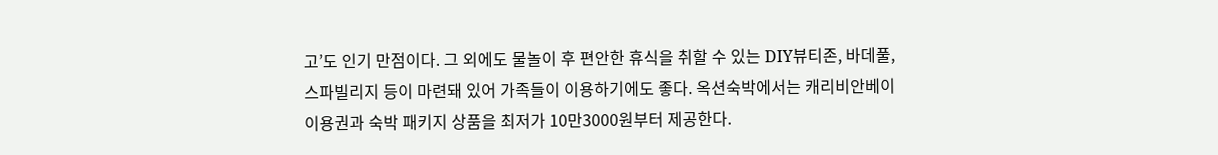고’도 인기 만점이다. 그 외에도 물놀이 후 편안한 휴식을 취할 수 있는 DIY뷰티존, 바데풀, 스파빌리지 등이 마련돼 있어 가족들이 이용하기에도 좋다. 옥션숙박에서는 캐리비안베이 이용권과 숙박 패키지 상품을 최저가 10만3000원부터 제공한다.